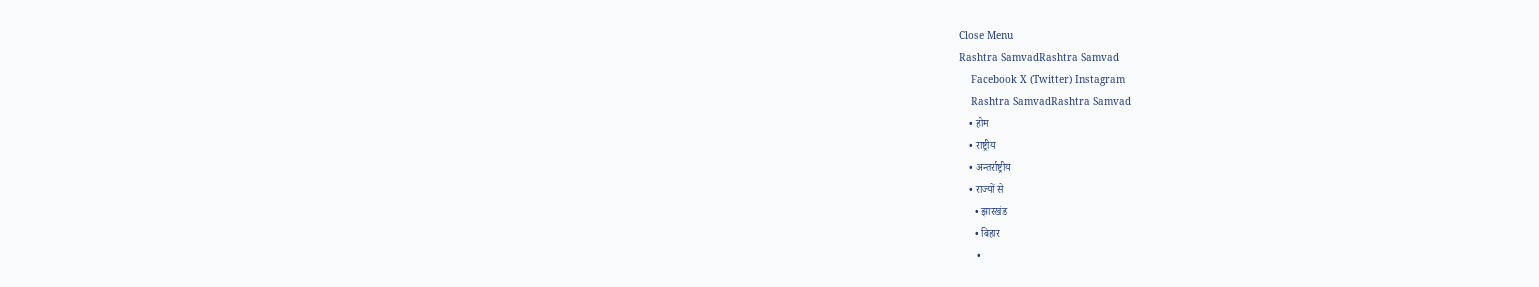Close Menu
Rashtra SamvadRashtra Samvad
    Facebook X (Twitter) Instagram
    Rashtra SamvadRashtra Samvad
    • होम
    • राष्ट्रीय
    • अन्तर्राष्ट्रीय
    • राज्यों से
      • झारखंड
      • बिहार
      •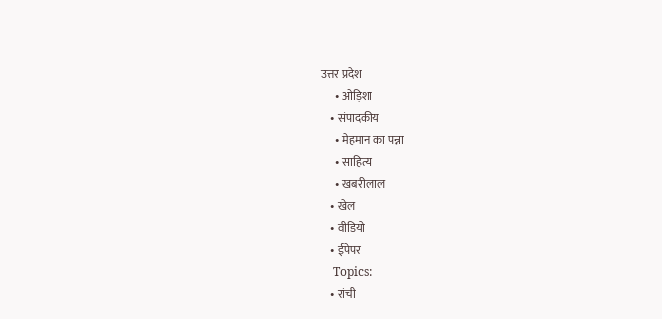उत्तर प्रदेश
      • ओड़िशा
    • संपादकीय
      • मेहमान का पन्ना
      • साहित्य
      • खबरीलाल
    • खेल
    • वीडियो
    • ईपेपर
    Topics:
    • रांची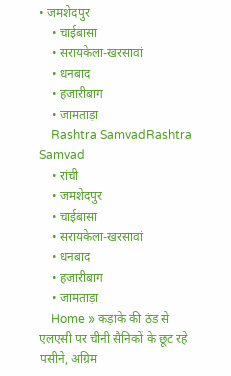• जमशेदपुर
    • चाईबासा
    • सरायकेला-खरसावां
    • धनबाद
    • हजारीबाग
    • जामताड़ा
    Rashtra SamvadRashtra Samvad
    • रांची
    • जमशेदपुर
    • चाईबासा
    • सरायकेला-खरसावां
    • धनबाद
    • हजारीबाग
    • जामताड़ा
    Home » कड़ाके की ठंड से एलएसी पर चीनी सैनिकों के छूट रहे पसीने, अग्रिम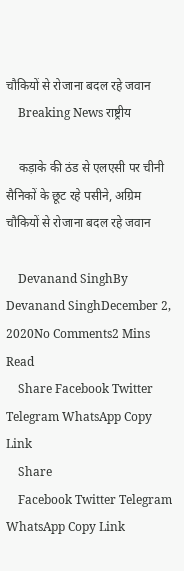चौकियों से रोजाना बदल रहे जवान
    Breaking News राष्ट्रीय

    कड़ाके की ठंड से एलएसी पर चीनी सैनिकों के छूट रहे पसीने, अग्रिम चौकियों से रोजाना बदल रहे जवान

    Devanand SinghBy Devanand SinghDecember 2, 2020No Comments2 Mins Read
    Share Facebook Twitter Telegram WhatsApp Copy Link
    Share
    Facebook Twitter Telegram WhatsApp Copy Link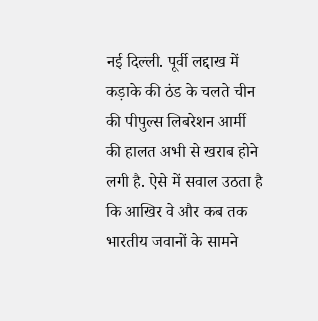नई दिल्ली. पूर्वी लद्दाख में कड़ाके की ठंड के चलते चीन की पीपुल्स लिबरेशन आर्मी की हालत अभी से खराब होने लगी है. ऐसे में सवाल उठता है कि आखिर वे और कब तक भारतीय जवानों के सामने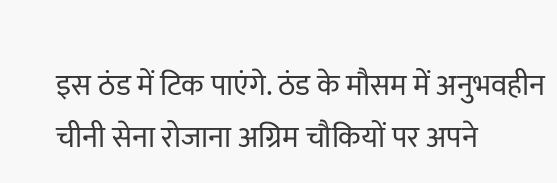इस ठंड में टिक पाएंगे. ठंड के मौसम में अनुभवहीन चीनी सेना रोजाना अग्रिम चौकियों पर अपने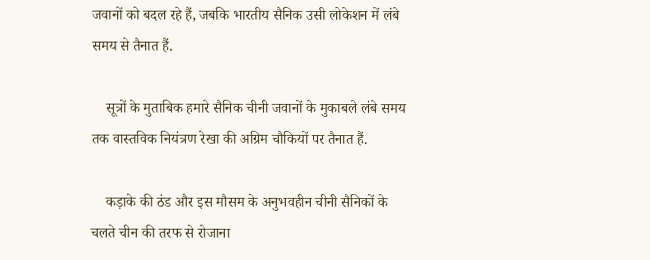जवानों को बदल रहे हैं, जबकि भारतीय सैनिक उसी लोकेशन में लंबे समय से तैनात हैं.

    सूत्रों के मुताबिक हमारे सैनिक चीनी जवानों के मुकाबले लंबे समय तक वास्तविक नियंत्रण रेखा की अग्रिम चौकियों पर तैनात हैं.

    कड़ाके की ठंड और इस मौसम के अनुभवहीन चीनी सैनिकों के चलते चीन की तरफ से रोजाना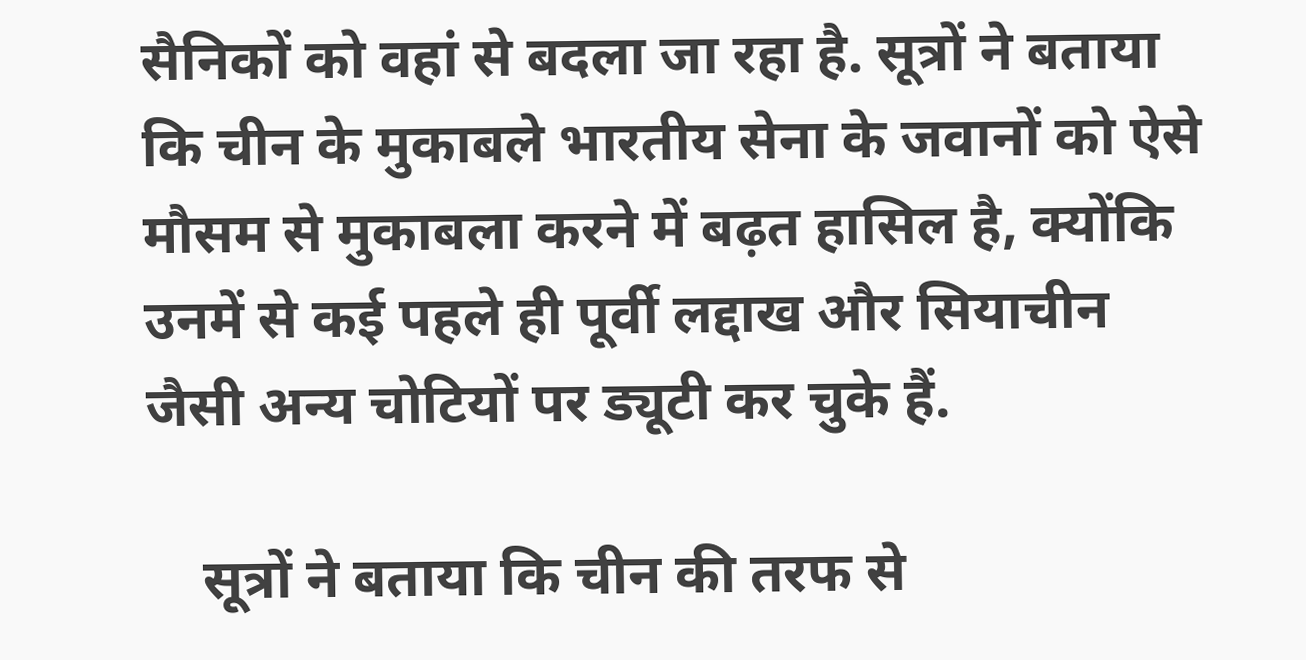सैनिकों को वहां से बदला जा रहा है. सूत्रों ने बताया कि चीन के मुकाबले भारतीय सेना के जवानों को ऐसे मौसम से मुकाबला करने में बढ़त हासिल है, क्योंकि उनमें से कई पहले ही पूर्वी लद्दाख और सियाचीन जैसी अन्य चोटियों पर ड्यूटी कर चुके हैं.

    सूत्रों ने बताया कि चीन की तरफ से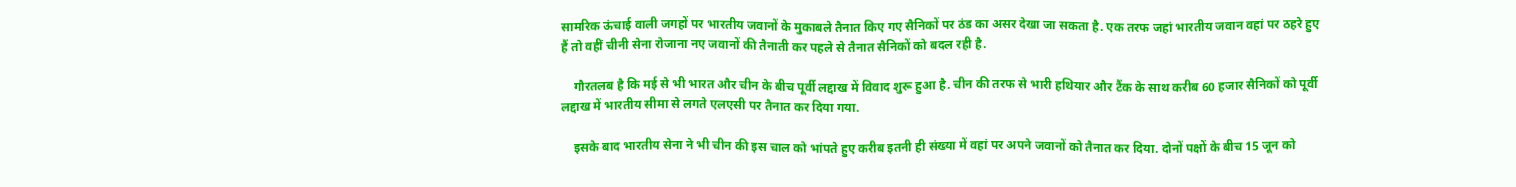सामरिक ऊंचाई वाली जगहों पर भारतीय जवानों के मुकाबले तैनात किए गए सैनिकों पर ठंड का असर देखा जा सकता है. एक तरफ जहां भारतीय जवान वहां पर ठहरे हुए हैं तो वहीं चीनी सेना रोजाना नए जवानों की तैनाती कर पहले से तैनात सैनिकों को बदल रही है.

    गौरतलब है कि मई से भी भारत और चीन के बीच पूर्वी लद्दाख में विवाद शुरू हुआ है. चीन की तरफ से भारी हथियार और टैंक के साथ करीब 60 हजार सैनिकों को पूर्वी लद्दाख में भारतीय सीमा से लगते एलएसी पर तैनात कर दिया गया.

    इसके बाद भारतीय सेना ने भी चीन की इस चाल को भांपते हुए करीब इतनी ही संख्या में वहां पर अपने जवानों को तैनात कर दिया. दोनों पक्षों के बीच 15 जून को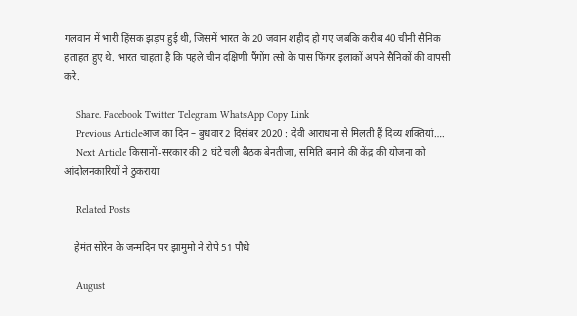गलवान में भारी हिंसक झड़प हुई थी, जिसमें भारत के 20 जवान शहीद हो गए जबकि करीब 40 चीनी सैनिक हताहत हुए थे. भारत चाहता है कि पहले चीन दक्षिणी पैंगोंग त्सो के पास फिंगर इलाकों अपने सैनिकों की वापसी करे.

    Share. Facebook Twitter Telegram WhatsApp Copy Link
    Previous Articleआज का दिन – बुधवार 2 दिसंबर 2020 : देवी आराधना से मिलती हैं दिव्य शक्तियां….
    Next Article किसानों-सरकार की 2 घंटे चली बैठक बेनतीजा, समिति बनाने की केंद्र की योजना को आंदोलनकारियों ने ठुकराया

    Related Posts

    हेमंत सोरेन के जन्मदिन पर झामुमो ने रोपे 51 पौधे

    August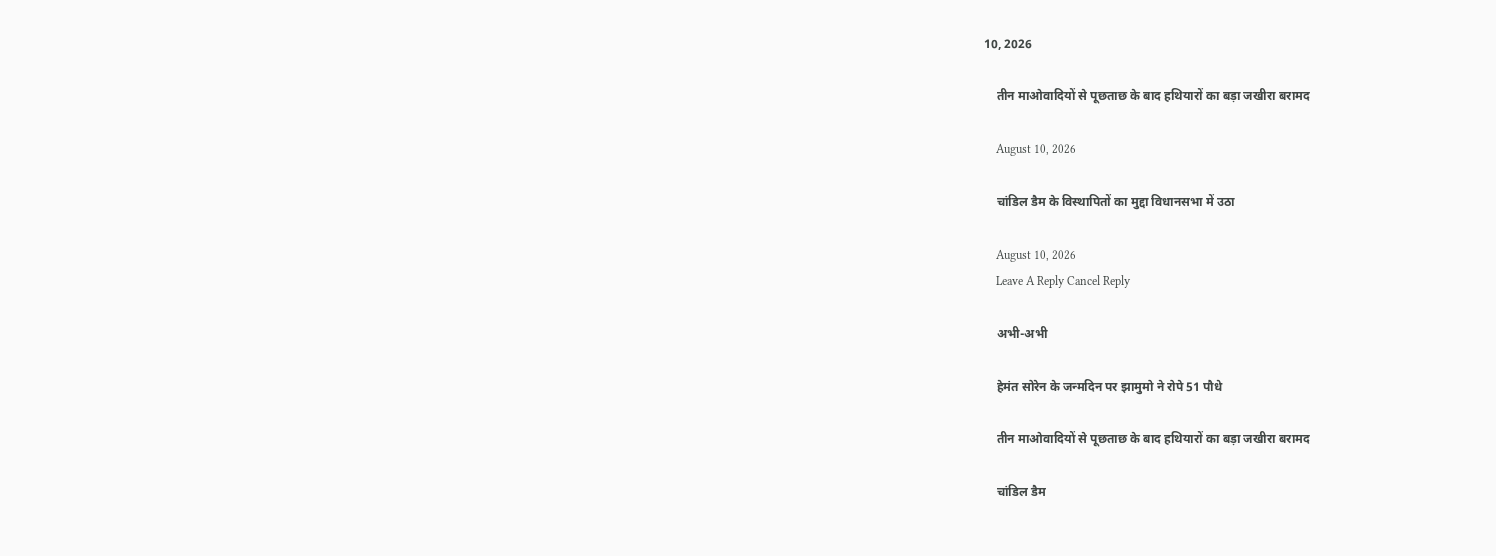10, 2026

    तीन माओवादियों से पूछताछ के बाद हथियारों का बड़ा जखीरा बरामद

    August 10, 2026

    चांडिल डैम के विस्थापितों का मुद्दा विधानसभा में उठा

    August 10, 2026
    Leave A Reply Cancel Reply

    अभी-अभी

    हेमंत सोरेन के जन्मदिन पर झामुमो ने रोपे 51 पौधे

    तीन माओवादियों से पूछताछ के बाद हथियारों का बड़ा जखीरा बरामद

    चांडिल डैम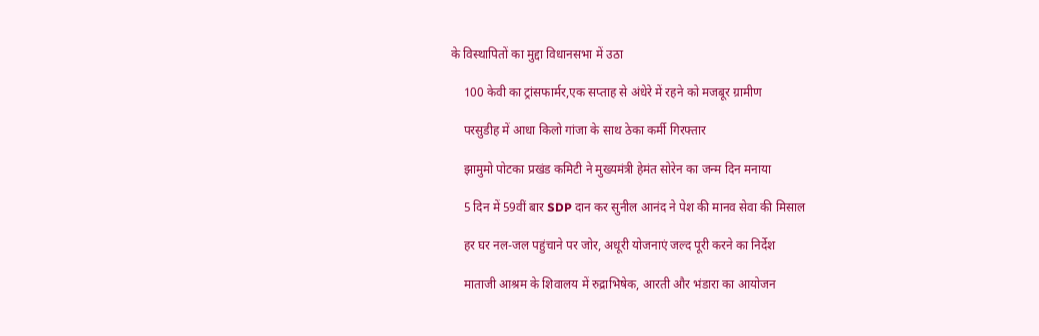के विस्थापितों का मुद्दा विधानसभा में उठा

    100 केवी का ट्रांसफार्मर,एक सप्ताह से अंधेरे में रहने को मजबूर ग्रामीण

    परसुडीह में आधा किलो गांजा के साथ ठेका कर्मी गिरफ्तार

    झामुमो पोटका प्रखंड कमिटी ने मुख्यमंत्री हेमंत सोरेन का जन्म दिन मनाया

    5 दिन में 59वीं बार SDP दान कर सुनील आनंद ने पेश की मानव सेवा की मिसाल

    हर घर नल-जल पहुंचाने पर जोर, अधूरी योजनाएं जल्द पूरी करने का निर्देश

    माताजी आश्रम के शिवालय में रुद्राभिषेक, आरती और भंडारा का आयोजन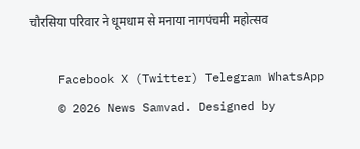चौरसिया परिवार ने धूमधाम से मनाया नागपंचमी महोत्सव

    Facebook X (Twitter) Telegram WhatsApp
    © 2026 News Samvad. Designed by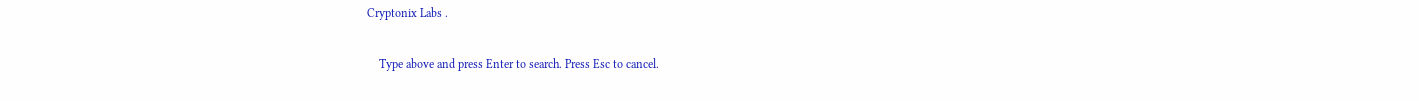Cryptonix Labs .

    Type above and press Enter to search. Press Esc to cancel.